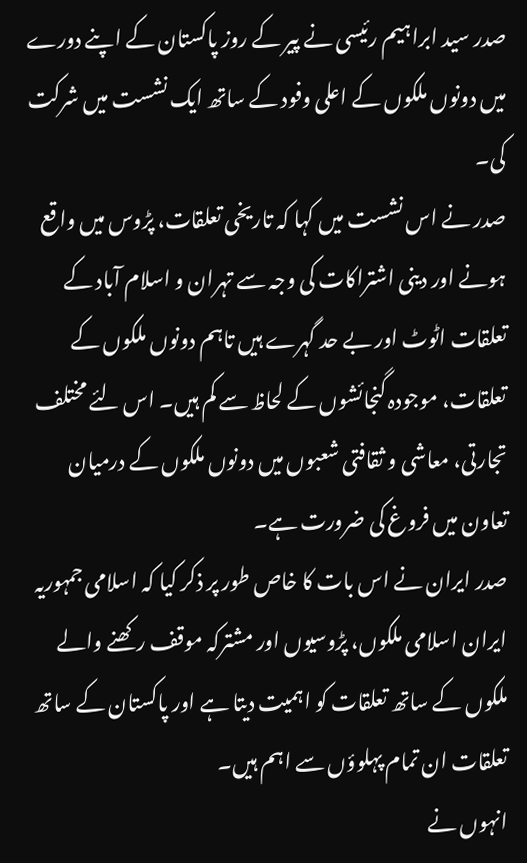صدر سید ابراہيم رئيسی نے پیر کے روز پاکستان کے اپنے دورے میں دونوں ملکوں کے اعلی وفود کے ساتھ ایک نشست میں شرکت کی۔
صدر نے اس نشست میں کہا کہ تاريخی تعلقات، پڑوس میں واقع ہونے اور دینی اشتراکات کی وجہ سے تہران و اسلام آباد کے تعلقات اٹوٹ اور بے حد گہرے ہيں تاہم دونوں ملکوں کے تعلقات، موجودہ گنجائشوں کے لحاظ سے کم ہیں۔ اس لئے مختلف تجارتی، معاشی و ثقافتی شعبوں میں دونوں ملکوں کے درمیان تعاون میں فروغ کی ضرورت ہے۔
صدر ایران نے اس بات کا خاص طور پر ذکر کیا کہ اسلامی جمہوریہ ایران اسلامی ملکوں، پڑوسیوں اور مشترکہ موقف رکھنے والے ملکوں کے ساتھ تعلقات کو اہمیت دیتا ہے اور پاکستان کے ساتھ تعلقات ان تمام پہلوؤں سے اہم ہیں۔
انہوں نے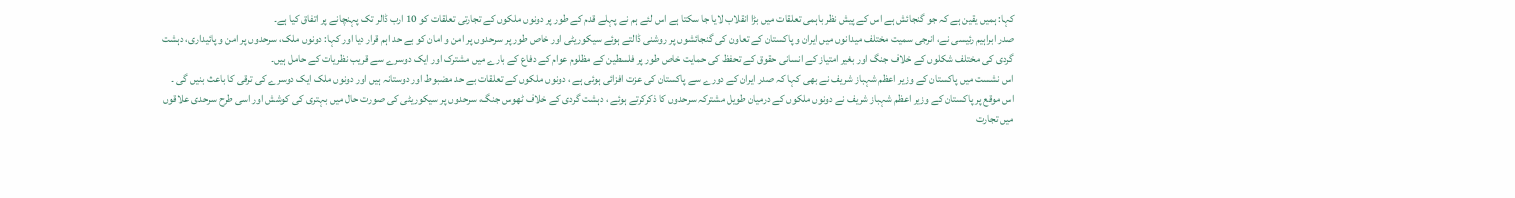کہا: ہمیں یقین ہے کہ جو گنجائش ہے اس کے پیش نظر باہمی تعلقات میں بڑا انقلاب لایا جا سکتا ہے اس لئے ہم نے پہلے قدم کے طور پر دونوں ملکوں کے تجارتی تعلقات کو 10 ارب ڈالر تک پہنچانے پر اتفاق کیا ہے۔
صدر ابراہیم رئيسی نے، انرجی سمیت مختلف میدانوں میں ایران و پاکستان کے تعاون کی گنجائشوں پر روشنی ڈالتے ہوئے سیکوریٹی اور خاص طور پر سرحدوں پر امن و امان کو بے حد اہم قرار دیا اور کہا: دونوں ملک، سرحدوں پر امن و پائيداری، دہشت گردی کی مختلف شکلوں کے خلاف جنگ اور بغیر امتیاز کے انسانی حقوق کے تحفظ کی حمایت خاص طور پر فلسطین کے مظلوم عوام کے دفاع کے بارے میں مشترک اور ایک دوسرے سے قریب نظریات کے حامل ہيں۔
اس نشست میں پاکستان کے وزير اعظم شہباز شریف نے بھی کہا کہ صدر ایران کے دورے سے پاکستان کی عزت افزائی ہوئی ہے ، دونوں ملکوں کے تعلقات بے حد مضبوط اور دوستانہ ہیں اور دونوں ملک ایک دوسرے کی ترقی کا باعث بنیں گی ۔
اس موقع پر پاکستان کے وزیر اعظم شہباز شریف نے دونوں ملکوں کے درمیان طویل مشترکہ سرحدوں کا ذکرکرتے ہوئے ، دہشت گردی کے خلاف ٹھوس جنگ، سرحدوں پر سیکوریٹی کی صورت حال میں بہتری کی کوشش اور اسی طرح سرحدی علاقوں میں تجارت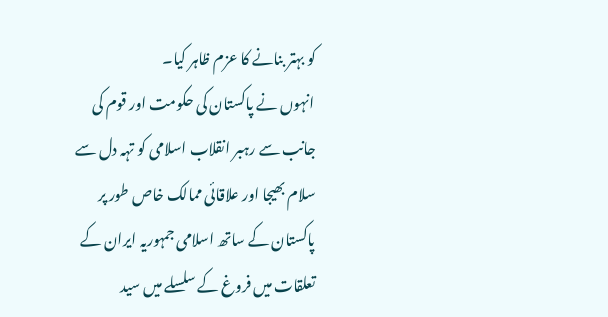کو بہتر بنانے کا عزم ظاہر کیا۔
انہوں نے پاکستان کی حکومت اور قوم کی جانب سے رہبر انقلاب اسلامی کو تہہ دل سے سلام بھیجا اور علاقائی ممالک خاص طور پر پاکستان کے ساتھ اسلامی جمہوریہ ایران کے تعلقات میں فروغ کے سلسلے میں سید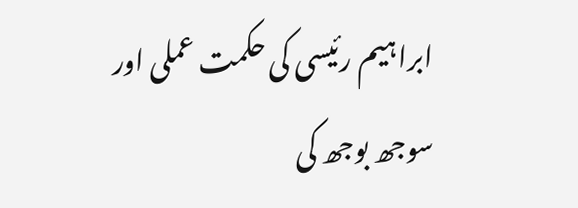ابراہیم رئیسی کی حکمت عملی اور سوجھ بوجھ کی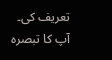تعریف کی۔
آپ کا تبصرہ